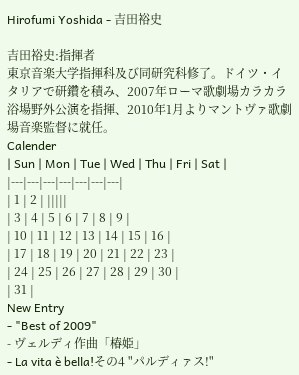Hirofumi Yoshida - 吉田裕史

吉田裕史:指揮者
東京音楽大学指揮科及び同研究科修了。ドイツ・イタリアで研鑽を積み、2007年ローマ歌劇場カラカラ浴場野外公演を指揮、2010年1月よりマントヴァ歌劇場音楽監督に就任。
Calender
| Sun | Mon | Tue | Wed | Thu | Fri | Sat |
|---|---|---|---|---|---|---|
| 1 | 2 | |||||
| 3 | 4 | 5 | 6 | 7 | 8 | 9 |
| 10 | 11 | 12 | 13 | 14 | 15 | 16 |
| 17 | 18 | 19 | 20 | 21 | 22 | 23 |
| 24 | 25 | 26 | 27 | 28 | 29 | 30 |
| 31 |
New Entry
- "Best of 2009"
- ヴェルディ作曲「椿姫」
- La vita è bella!その4 "パルディァス!"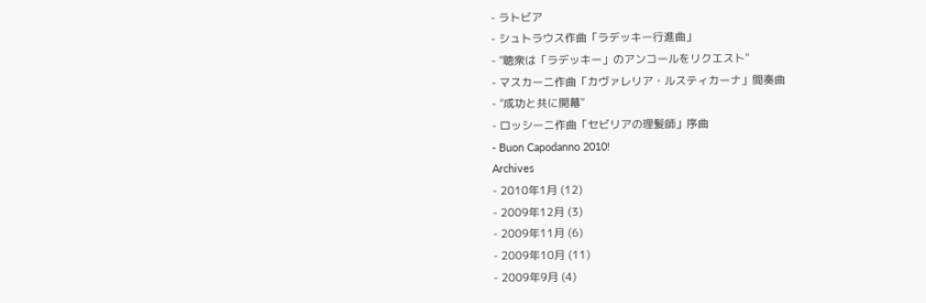- ラトビア
- シュトラウス作曲「ラデッキー行進曲」
- "聴衆は「ラデッキー」のアンコールをリクエスト"
- マスカーニ作曲「カヴァレリア・ルスティカーナ」間奏曲
- "成功と共に開幕"
- ロッシーニ作曲「セビリアの理髪師」序曲
- Buon Capodanno 2010!
Archives
- 2010年1月 (12)
- 2009年12月 (3)
- 2009年11月 (6)
- 2009年10月 (11)
- 2009年9月 (4)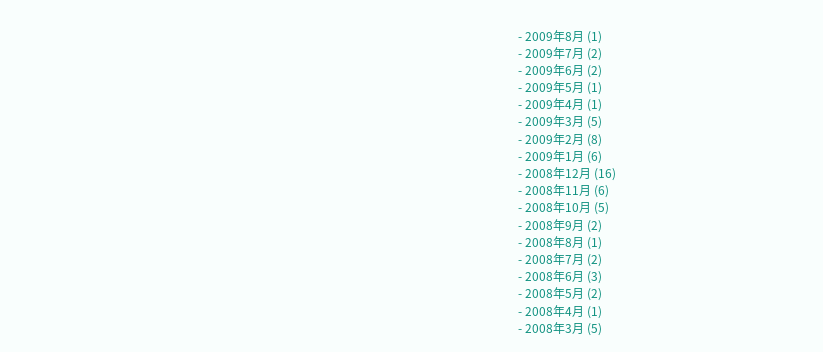- 2009年8月 (1)
- 2009年7月 (2)
- 2009年6月 (2)
- 2009年5月 (1)
- 2009年4月 (1)
- 2009年3月 (5)
- 2009年2月 (8)
- 2009年1月 (6)
- 2008年12月 (16)
- 2008年11月 (6)
- 2008年10月 (5)
- 2008年9月 (2)
- 2008年8月 (1)
- 2008年7月 (2)
- 2008年6月 (3)
- 2008年5月 (2)
- 2008年4月 (1)
- 2008年3月 (5)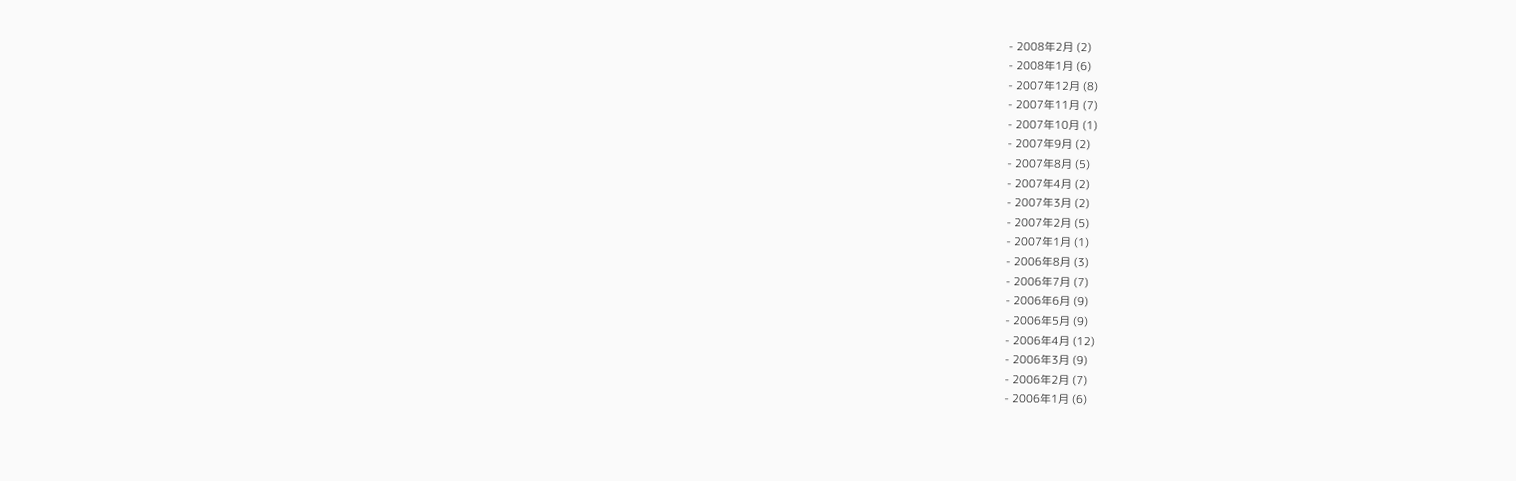- 2008年2月 (2)
- 2008年1月 (6)
- 2007年12月 (8)
- 2007年11月 (7)
- 2007年10月 (1)
- 2007年9月 (2)
- 2007年8月 (5)
- 2007年4月 (2)
- 2007年3月 (2)
- 2007年2月 (5)
- 2007年1月 (1)
- 2006年8月 (3)
- 2006年7月 (7)
- 2006年6月 (9)
- 2006年5月 (9)
- 2006年4月 (12)
- 2006年3月 (9)
- 2006年2月 (7)
- 2006年1月 (6)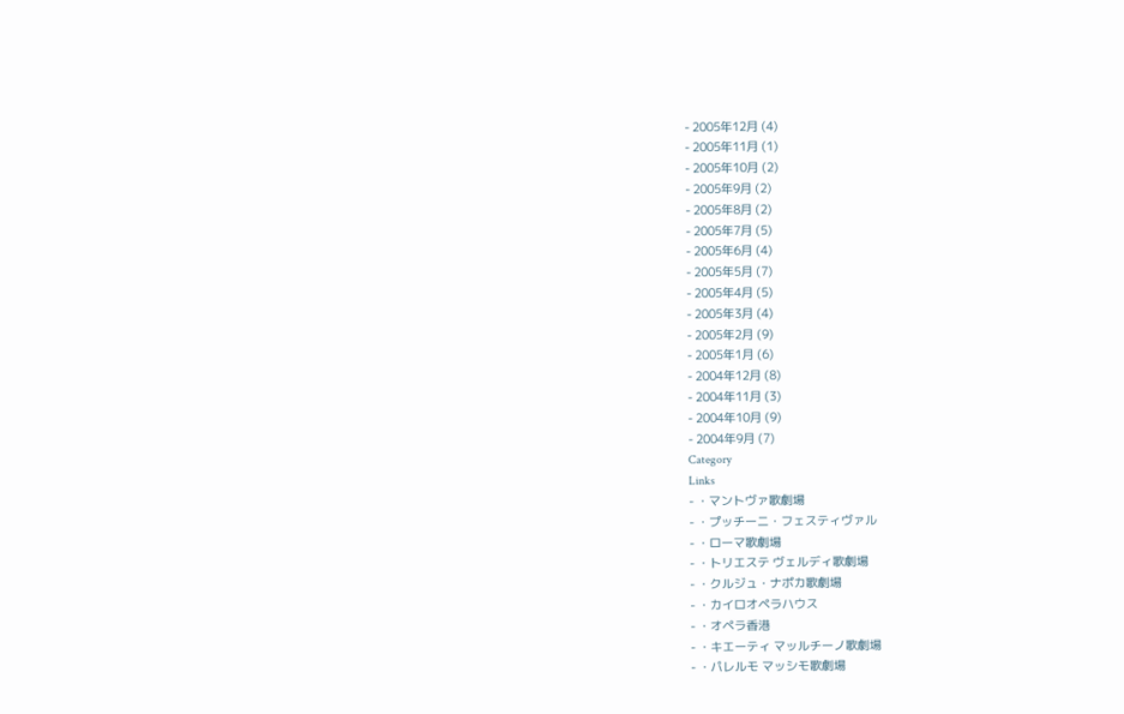- 2005年12月 (4)
- 2005年11月 (1)
- 2005年10月 (2)
- 2005年9月 (2)
- 2005年8月 (2)
- 2005年7月 (5)
- 2005年6月 (4)
- 2005年5月 (7)
- 2005年4月 (5)
- 2005年3月 (4)
- 2005年2月 (9)
- 2005年1月 (6)
- 2004年12月 (8)
- 2004年11月 (3)
- 2004年10月 (9)
- 2004年9月 (7)
Category
Links
- ・マントヴァ歌劇場
- ・プッチーニ・フェスティヴァル
- ・ローマ歌劇場
- ・トリエステ ヴェルディ歌劇場
- ・クルジュ・ナポカ歌劇場
- ・カイロオペラハウス
- ・オペラ香港
- ・キエーティ マッルチーノ歌劇場
- ・パレルモ マッシモ歌劇場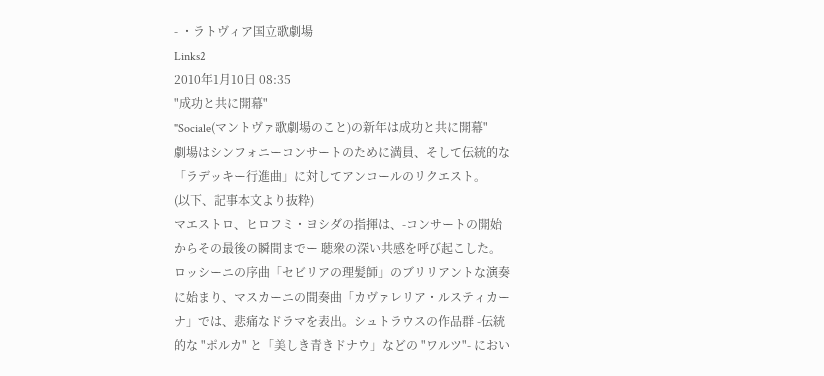- ・ラトヴィア国立歌劇場
Links2
2010年1月10日 08:35
"成功と共に開幕"
"Sociale(マントヴァ歌劇場のこと)の新年は成功と共に開幕"
劇場はシンフォニーコンサートのために満員、そして伝統的な「ラデッキー行進曲」に対してアンコールのリクエスト。
(以下、記事本文より抜粋)
マエストロ、ヒロフミ・ヨシダの指揮は、-コンサートの開始からその最後の瞬間までー 聴衆の深い共感を呼び起こした。
ロッシーニの序曲「セビリアの理髪師」のブリリアントな演奏に始まり、マスカーニの間奏曲「カヴァレリア・ルスティカーナ」では、悲痛なドラマを表出。シュトラウスの作品群 -伝統的な "ポルカ" と「美しき青きドナウ」などの "ワルツ"- におい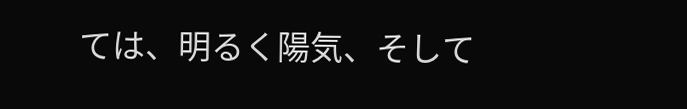ては、明るく陽気、そして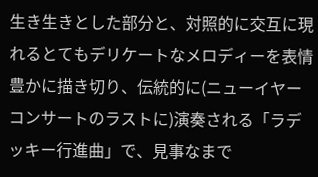生き生きとした部分と、対照的に交互に現れるとてもデリケートなメロディーを表情豊かに描き切り、伝統的に(ニューイヤーコンサートのラストに)演奏される「ラデッキー行進曲」で、見事なまで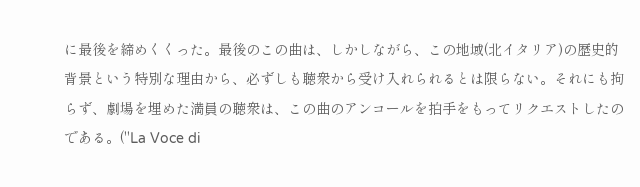に最後を締めくくった。最後のこの曲は、しかしながら、この地域(北イタリア)の歴史的背景という特別な理由から、必ずしも聴衆から受け入れられるとは限らない。それにも拘らず、劇場を埋めた満員の聴衆は、この曲のアンコールを拍手をもってリクエストしたのである。("La Voce di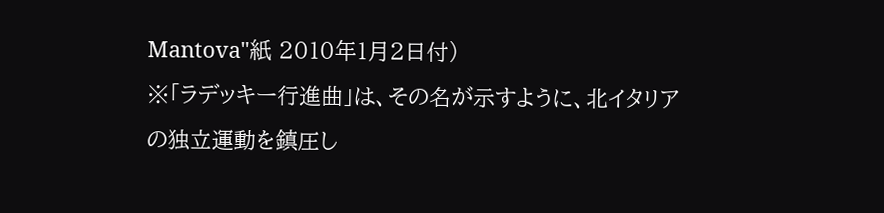Mantova"紙 2010年1月2日付)
※「ラデッキー行進曲」は、その名が示すように、北イタリアの独立運動を鎮圧し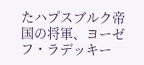たハプスブルク帝国の将軍、ヨーゼフ・ラデッキー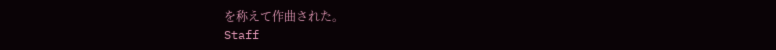を称えて作曲された。
Staff